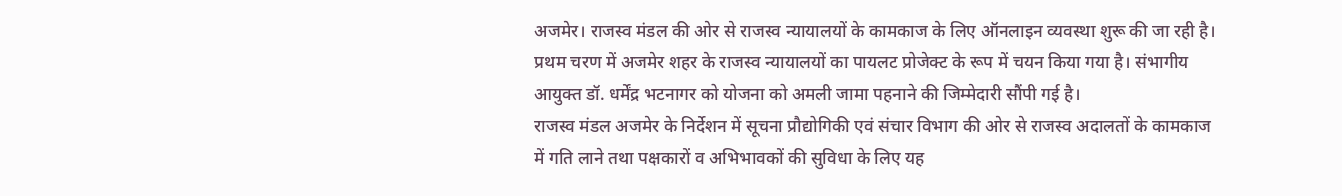अजमेर। राजस्व मंडल की ओर से राजस्व न्यायालयों के कामकाज के लिए ऑनलाइन व्यवस्था शुरू की जा रही है। प्रथम चरण में अजमेर शहर के राजस्व न्यायालयों का पायलट प्रोजेक्ट के रूप में चयन किया गया है। संभागीय आयुक्त डॉ. धर्मेंद्र भटनागर को योजना को अमली जामा पहनाने की जिम्मेदारी सौंपी गई है।
राजस्व मंडल अजमेर के निर्देशन में सूचना प्रौद्योगिकी एवं संचार विभाग की ओर से राजस्व अदालतों के कामकाज में गति लाने तथा पक्षकारों व अभिभावकों की सुविधा के लिए यह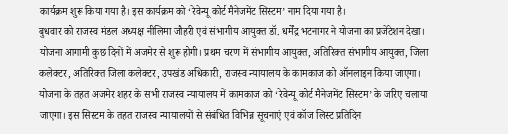कार्यक्रम शुरू किया गया है। इस कार्यक्रम को ‘रेवेन्यू कोर्ट मैनेजमेंट सिस्टम’ नाम दिया गया है।
बुधवार को राजस्व मंडल अध्यक्ष नीलिमा जौहरी एवं संभागीय आयुक्त डॉ. धर्मेंद्र भटनागर ने योजना का प्रजेंटेशन देखा। योजना आगामी कुछ दिनों में अजमेर से शुरू होगी। प्रथम चरण में संभागीय आयुक्त, अतिरिक्त संभागीय आयुक्त, जिला कलेक्टर, अतिरिक्त जिला कलेक्टर, उपखंड अधिकारी, राजस्व न्यायालय के कामकाज को ऑनलाइन किया जाएगा। योजना के तहत अजमेर शहर के सभी राजस्व न्यायालय में कामकाज को ‘रेवेन्यू कोर्ट मैनेजमेंट सिस्टम’ के जरिए चलाया जाएगा। इस सिस्टम के तहत राजस्व न्यायालयों से संबंधित विभिन्न सूचनाएं एवं कॉज लिस्ट प्रतिदिन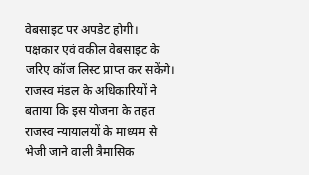वेबसाइट पर अपडेट होगी। पक्षकार एवं वकील वेबसाइट के जरिए कॉज लिस्ट प्राप्त कर सकेंगे। राजस्व मंडल के अधिकारियों ने बताया कि इस योजना के तहत राजस्व न्यायालयों के माध्यम से भेजी जाने वाली त्रैमासिक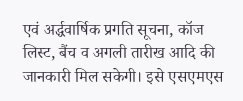एवं अर्द्धवार्षिक प्रगति सूचना, कॉज लिस्ट, बैंच व अगली तारीख आदि की जानकारी मिल सकेगी। इसे एसएमएस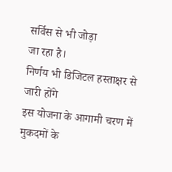सर्विस से भी जोड़ा
जा रहा है।
निर्णय भी डिजिटल हस्ताक्षर से जारी होंगे
इस योजना के आगामी चरण में मुकदमों के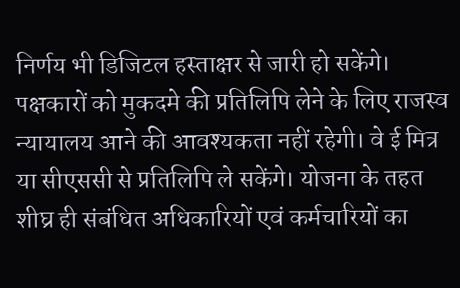निर्णय भी डिजिटल हस्ताक्षर से जारी हो सकेंगे। पक्षकारों को मुकदमे की प्रतिलिपि लेने के लिए राजस्व न्यायालय आने की आवश्यकता नहीं रहेगी। वे ई मित्र या सीएससी से प्रतिलिपि ले सकेंगे। योजना के तहत शीघ्र ही संबंधित अधिकारियों एवं कर्मचारियों का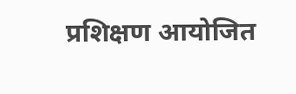प्रशिक्षण आयोजित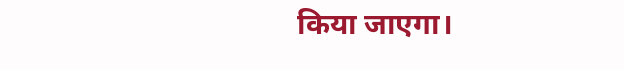किया जाएगा।